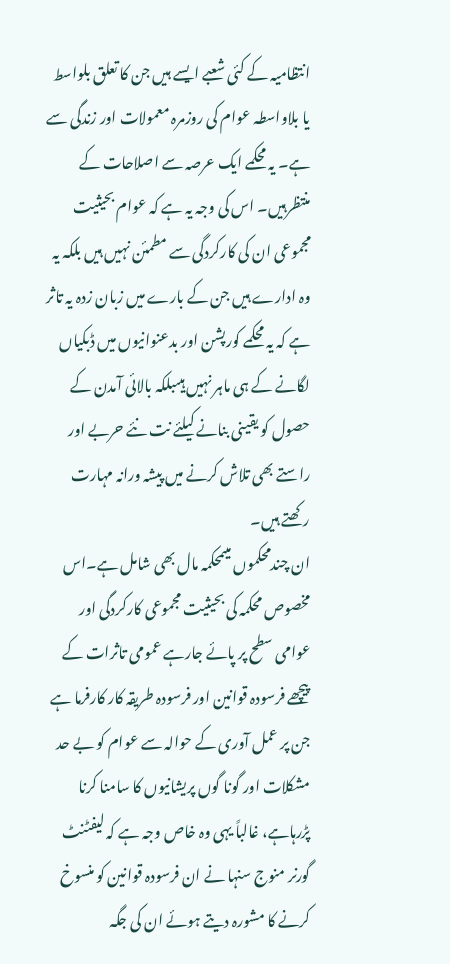انتظامیہ کے کئی شعبے ایسے ہیں جن کا تعلق بلواسط یا بلاواسطہ عوام کی روزمرہ معمولات اور زندگی سے ہے۔ یہ محکمے ایک عرصہ سے اصلاحات کے منتظرہیں۔ اس کی وجہ یہ ہے کہ عوام بحیثیت مجموعی ان کی کارکردگی سے مطمئن نہیں ہیں بلکہ یہ وہ ادارے ہیں جن کے بارے میں زبان زدہ یہ تاثر ہے کہ یہ محکمے کورپشن اور بدعنوانیوں میں ڈبکیاں لگانے کے ہی ماہر نہیں ہیںبلکہ بالائی آمدن کے حصول کو یقینی بنانے کیلئے نت نئے حربے اور راستے بھی تلاش کرنے میں پیشہ ورانہ مہارت رکھتے ہیں۔
ان چندمحکموں میںمحکمہ مال بھی شامل ہے۔اس مخصوص محکمہ کی بحیثیت مجموعی کارکردگی اور عوامی سطح پر پائے جارہے عمومی تاثرات کے پیچھے فرسودہ قوانین اور فرسودہ طریقہ کار کارفرما ہے جن پر عمل آوری کے حوالہ سے عوام کو بے حد مشکلات اور گونا گوں پریشانیوں کا سامنا کرنا پڑرہاہے، غالباً یہی وہ خاص وجہ ہے کہ لیفٹنٹ گورنر منوج سنہا نے ان فرسودہ قوانین کو منسوخ کرنے کا مشورہ دیتے ہوئے ان کی جگہ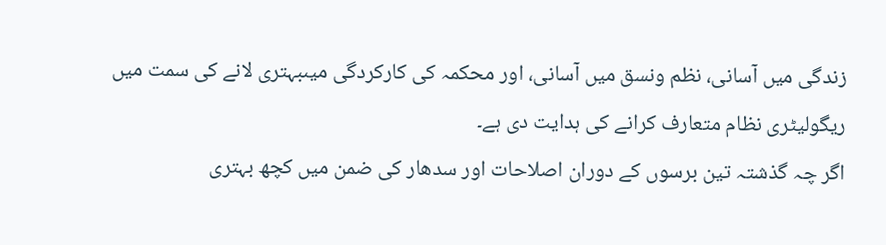زندگی میں آسانی، نظم ونسق میں آسانی، اور محکمہ کی کارکردگی میںبہتری لانے کی سمت میں ریگولیٹری نظام متعارف کرانے کی ہدایت دی ہے۔
اگر چہ گذشتہ تین برسوں کے دوران اصلاحات اور سدھار کی ضمن میں کچھ بہتری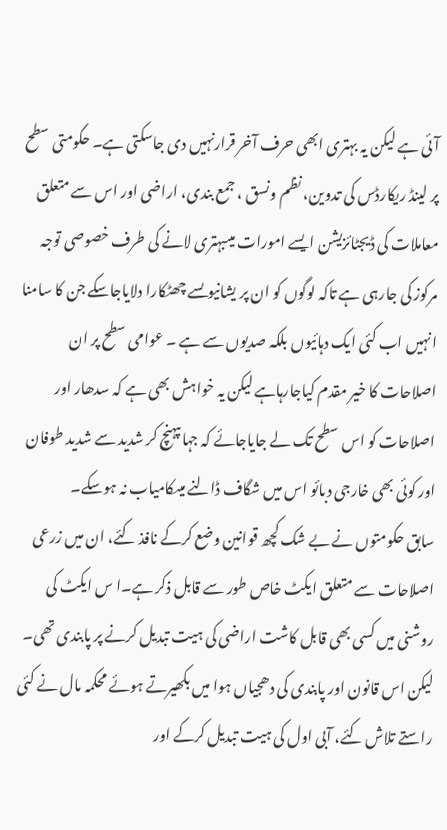آئی ہے لیکن یہ بہتری ابھی حرف آخر قرارنہیں دی جاسکتی ہے۔ حکومتی سطح پر لینڈ ریکارڈس کی تدوین، نظم ونسق ، جمع بندی، اراضی اور اس سے متعلق معاملات کی ڈیجٹائزیشن ایسے امورات میںبہتری لانے کی طرف خصوصی توجہ مرکوز کی جارہی ہے تاکہ لوگوں کو ان پر یشانیوںسے چھٹکارا دلایاجاسکے جن کا سامنا انہیں اب کئی ایک دہائیوں بلکہ صدیوں سے ہے ۔ عوامی سطح پر ان اصلاحات کا خیر مقدم کیاجارہاہے لیکن یہ خواہش بھی ہے کہ سدھار اور اصلاحات کو اس سطح تک لے جایاجائے کہ جہاںپہنچ کر شدید سے شدید طوفان اور کوئی بھی خارجی دبائو اس میں شگاف ڈالنے میںکامیاب نہ ہوسکے۔
سابق حکومتوں نے بے شک کچھ قوانین وضع کرکے نافذ کئے، ان میں زرعی اصلاحات سے متعلق ایکٹ خاص طور سے قابل ذکر ہے۔ا س ایکٹ کی روشنی میں کسی بھی قابل کاشت اراضی کی ہیت تبدیل کرنے پر پابندی تھی۔ لیکن اس قانون اور پابندی کی دھجیاں ہوا میں بکھیرتے ہوئے محکمہ مال نے کئی راستے تلاش کئے، آبی اول کی ہیت تبدیل کرکے اور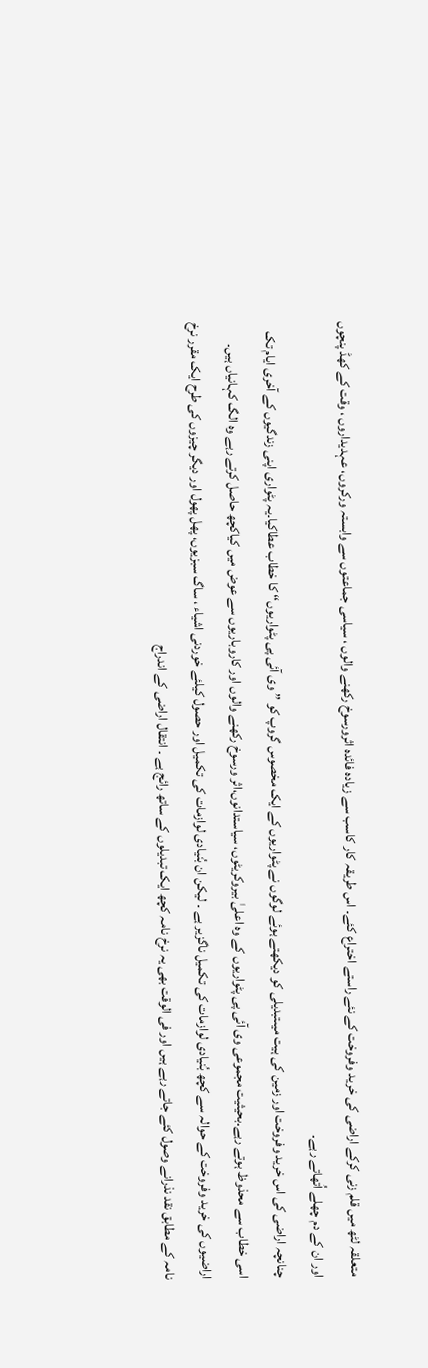متعلقہ لٹھ میں قلم زنی کرکے اراضی کی خرید وفروخت کے نئے راستے اختراع کئے۔ اس طریقہ کار کاسب سے زیادہ فائدہ اثرورسوخ رکھنے والوں ، سیاسی جماعتوں سے وابستہ ورکروں، عہدیداروں ، وقت کے کھڈ پنچوں اور ان کے دم چھلے اُتھاتے رہے۔
چنانچہ اراضی کی اس خرید وفروخت اور زمین کی ہیت میںتبدیلی کو دیکھتے ہوئے لوگوں نے پٹواریوں کے ایک مخصوس گروپ کو ’’ وی آئی پی پٹواریوں‘‘ کا خطاب عطاکیا۔یہ پٹواری اپنی زندگیوں کے آخری ایام تک اسی خطاب سے محذوظ ہوتے رہے۔بحیثیت مجموعی وی آئی پی پٹواریوں کے وہ اعلیٰ بیروکریٹوں، سیاستدانوں،اثر ورسوخ رکھنے والوں اور کاروباریوں سے عوض میں کیاکچھ حاصل کرتے رہے وہ الگ کہانیاں ہیں۔
اراضیوں کی خرید وفروخت کے حوالہ سے کچھ بُنیادی لوازمات کی تکمیل ناگزیر ہے ۔ لیکن ان بُنیادی لوازمات کی تکمیل اور حصول کیلئے خوردنی اشیاء ، ساگ سبزیوں، پھل پھول اور دیگر چیزوں کی طرح ایک مقرر نرخ نامہ کے مطابق نقد نذرانے وصول کئے جاتے رہے ہیں اور فی الوقت بھی یہ نرخ نامہ کچھ ایک تبدیلوں کے ساتھ رائج ہے ۔ انتقال اراضی کے اندراج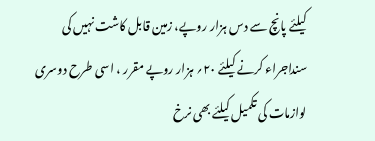کیلئے پانچ سے دس ہزار روپے، زمین قابل کاشت نہیں کی سنداجراء کرنے کیلئے ۲۰؍ ہزار روپے مقرر ، اسی طرح دوسری لوازمات کی تکمیل کیلئے بھی نرخ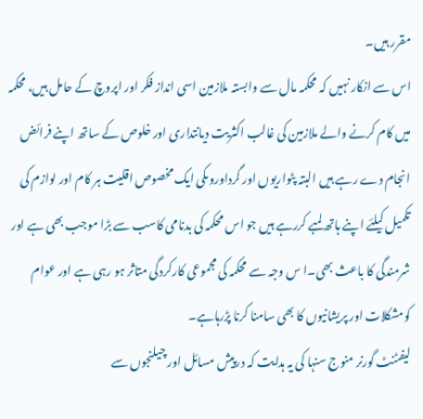مقرر ہیں۔
اس سے انکار نہیں کہ محکمہ مال سے وابستہ ملازمین اسی انداز فکر اور اپروچ کے حامل ہیں، محکمہ میں کام کرنے والے ملازمین کی غالب اکثریت دیانتداری اور خلوص کے ساتھ اپنے فرائض انجام دے رہے ہیں البتہ پٹواریوں اور گرداوروںکی ایک مخصوص اقلیت ہر کام اور لوازم کی تکمیل کیلئے اپنے ہاتھ لمبے کررہے ہیں جو اس محکمہ کی بدنامی کاسب سے بڑا موجب بھی ہے اور شرمندگی کا باعث بھی۔ا س وجہ سے محکمہ کی مجموعی کارکردگی متاثر ہو رہی ہے اور عوام کومشکلات اور پریشانیوں کا بھی سامنا کرنا پڑرہاہے۔
لیفٹنٹ گورنر منوج سنہا کی یہ ہدایت کہ درپیش مسائل اور چیلنجوں سے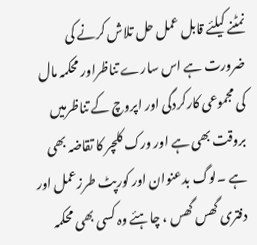نمٹنے کیلئے قابل عمل حل تلاش کرنے کی ضرورت ہے اس سارے تناظراور محکمہ مال کی مجموعی کارکردگی اور اپروچ کے تناظرمیں بروقت بھی ہے اور ورک کلچر کا تقاضہ بھی ہے ۔لوگ بدعنوان اور کورپٹ طرزعمل اور دفتری گھس گھس ، چاہئے وہ کسی بھی محکمہ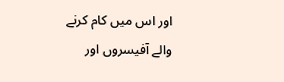اور اس میں کام کرنے والے آفیسروں اور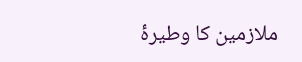ملازمین کا وطیرۂ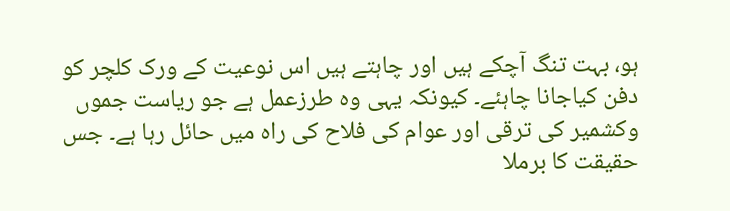ہو، بہت تنگ آچکے ہیں اور چاہتے ہیں اس نوعیت کے ورک کلچر کو دفن کیاجانا چاہئے۔ کیونکہ یہی وہ طرزعمل ہے جو ریاست جموں وکشمیر کی ترقی اور عوام کی فلاح کی راہ میں حائل رہا ہے۔ جس حقیقت کا برملا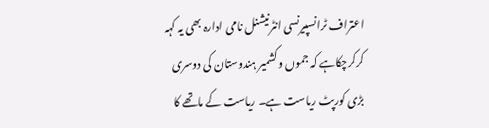اعتراف ٹرانسپیرنسی انٹرنیشنل نامی ادارہ بھی یہ کہہ کرکرچکاہے کہ جموں وکشمیر ہندوستان کی دوسری بڑی کورپٹ ریاست ہے۔ ریاست کے ماتھے کا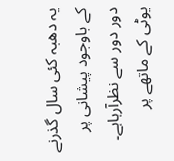یہ دھبہ کئی سال گذرنے کے باوجود پیشانی پر دور دور سے نظرآرہاہے۔
یوٹی کے ماتھے پر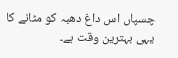چسپاں اس داغ دھبہ کو مٹانے کا یہی بہترین وقت ہے۔